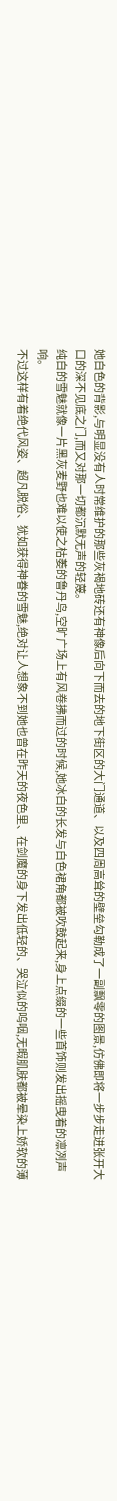她白色的背影,与明显没有人时常维护的那些灰褐地砖还有神像后向下而去的地下街区的大门通道、以及四周高耸的壁垒勾勒成了一副飘零的图景,仿佛即将一步步走进张开大口的深不见底之门,而又对那一切都沉默无声的轻蔑。
纯白的雪魅就像一片黑灰麦野也难以使之枯萎的鲁丹鸟,空旷广场上有风卷拂而过的时候,她冰白的长发与白色裙角都被吹鼓起来,身上点缀的一些首饰则发出摇曳着的凛冽声响。
不过这样有着绝代风姿、超凡脱俗、犹如获得神眷的雪魅,绝对让人想象不到她也曾在昨天的夜色里、在剑魔的身下发出低轻的、哭泣似的呜咽,无暇肌肤都被晕染上娇软的薄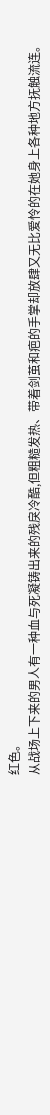红色。
从战场上下来的男人有一种血与死凝铸出来的残戾冷酷,但粗糙发热、带着剑茧和疤的手掌却放肆又无比爱怜的在她身上各种地方抚触流连。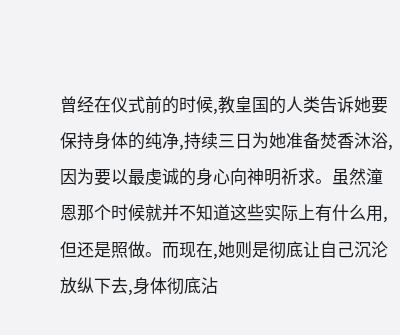曾经在仪式前的时候,教皇国的人类告诉她要保持身体的纯净,持续三日为她准备焚香沐浴,因为要以最虔诚的身心向神明祈求。虽然潼恩那个时候就并不知道这些实际上有什么用,但还是照做。而现在,她则是彻底让自己沉沦放纵下去,身体彻底沾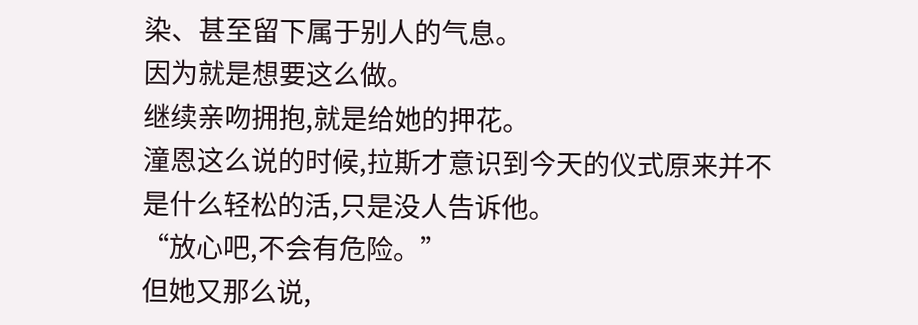染、甚至留下属于别人的气息。
因为就是想要这么做。
继续亲吻拥抱,就是给她的押花。
潼恩这么说的时候,拉斯才意识到今天的仪式原来并不是什么轻松的活,只是没人告诉他。
“放心吧,不会有危险。”
但她又那么说,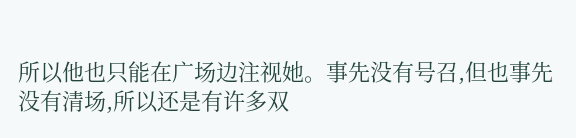所以他也只能在广场边注视她。事先没有号召,但也事先没有清场,所以还是有许多双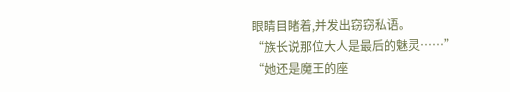眼睛目睹着,并发出窃窃私语。
“族长说那位大人是最后的魅灵……”
“她还是魔王的座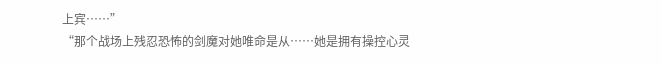上宾……”
“那个战场上残忍恐怖的剑魔对她唯命是从……她是拥有操控心灵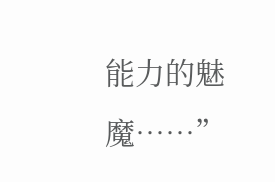能力的魅魔……”